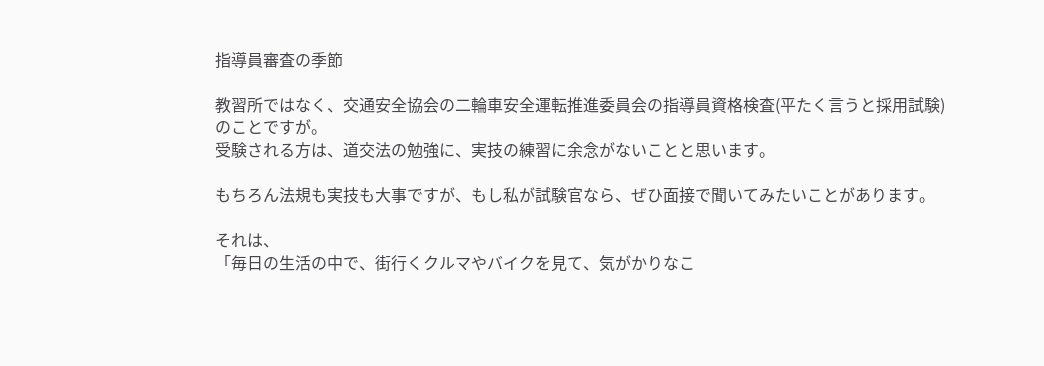指導員審査の季節

教習所ではなく、交通安全協会の二輪車安全運転推進委員会の指導員資格検査(平たく言うと採用試験)のことですが。
受験される方は、道交法の勉強に、実技の練習に余念がないことと思います。

もちろん法規も実技も大事ですが、もし私が試験官なら、ぜひ面接で聞いてみたいことがあります。

それは、
「毎日の生活の中で、街行くクルマやバイクを見て、気がかりなこ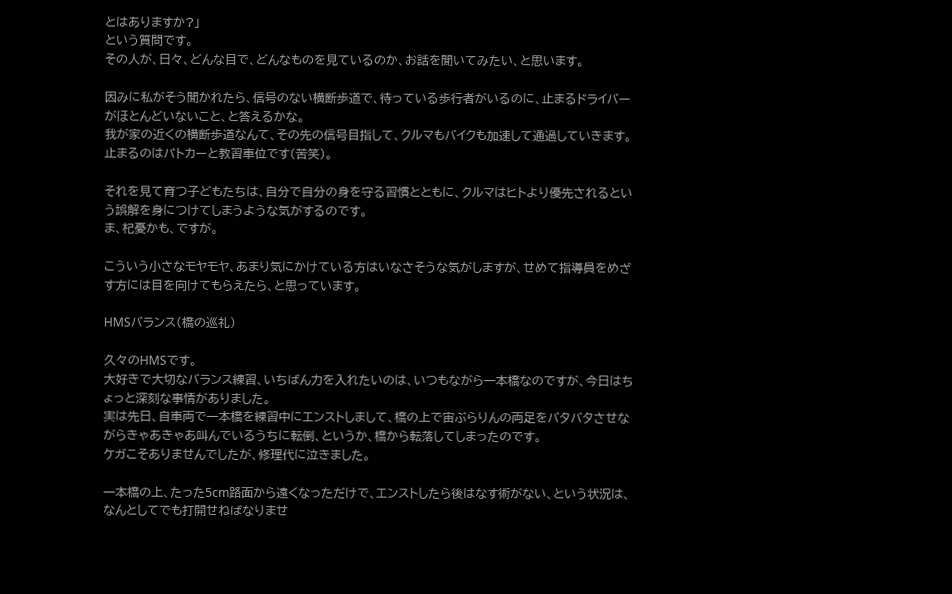とはありますか?」
という質問です。
その人が、日々、どんな目で、どんなものを見ているのか、お話を聞いてみたい、と思います。

因みに私がそう聞かれたら、信号のない横断歩道で、待っている歩行者がいるのに、止まるドライバーがほとんどいないこと、と答えるかな。
我が家の近くの横断歩道なんて、その先の信号目指して、クルマもバイクも加速して通過していきます。
止まるのはパトカーと教習車位です(苦笑)。

それを見て育つ子どもたちは、自分で自分の身を守る習慣とともに、クルマはヒトより優先されるという誤解を身につけてしまうような気がするのです。
ま、杞憂かも、ですが。

こういう小さなモヤモヤ、あまり気にかけている方はいなさそうな気がしますが、せめて指導員をめざす方には目を向けてもらえたら、と思っています。

HMSバランス(橋の巡礼)

久々のHMSです。
大好きで大切なバランス練習、いちばん力を入れたいのは、いつもながら一本橋なのですが、今日はちょっと深刻な事情がありました。
実は先日、自車両で一本橋を練習中にエンストしまして、橋の上で宙ぶらりんの両足をバタバタさせながらきゃあきゃあ叫んでいるうちに転倒、というか、橋から転落してしまったのです。
ケガこそありませんでしたが、修理代に泣きました。

一本橋の上、たった5cm路面から遠くなっただけで、エンストしたら後はなす術がない、という状況は、なんとしてでも打開せねばなりませ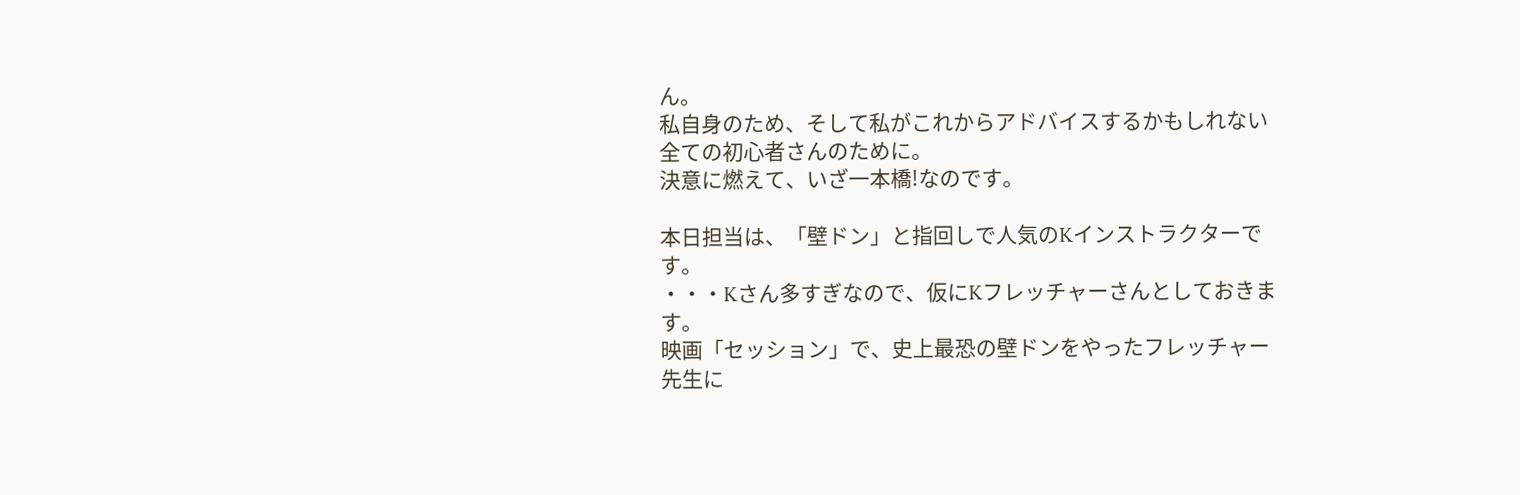ん。
私自身のため、そして私がこれからアドバイスするかもしれない全ての初心者さんのために。
決意に燃えて、いざ一本橋!なのです。

本日担当は、「壁ドン」と指回しで人気のKインストラクターです。
・・・Kさん多すぎなので、仮にKフレッチャーさんとしておきます。
映画「セッション」で、史上最恐の壁ドンをやったフレッチャー先生に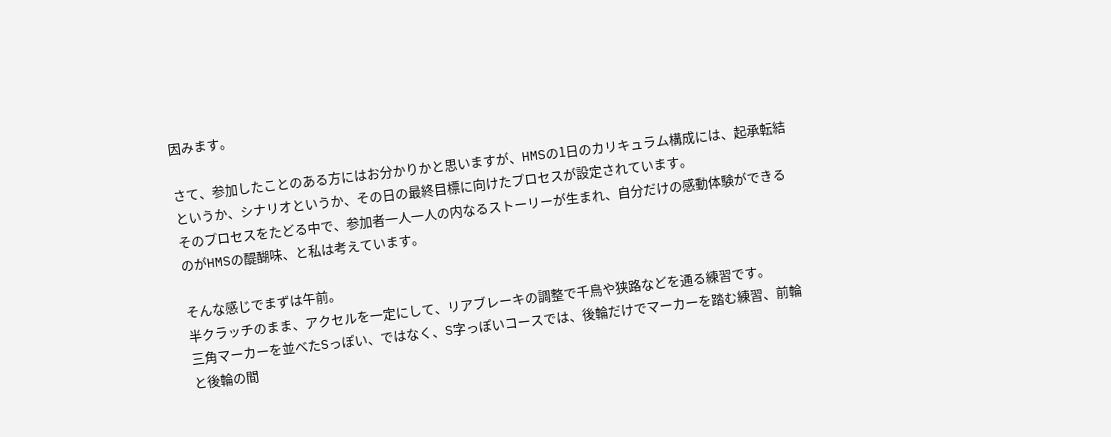因みます。

さて、参加したことのある方にはお分かりかと思いますが、HMSの1日のカリキュラム構成には、起承転結というか、シナリオというか、その日の最終目標に向けたプロセスが設定されています。
そのプロセスをたどる中で、参加者一人一人の内なるストーリーが生まれ、自分だけの感動体験ができるのがHMSの醍醐味、と私は考えています。

そんな感じでまずは午前。
半クラッチのまま、アクセルを一定にして、リアブレーキの調整で千鳥や狭路などを通る練習です。
三角マーカーを並べたSっぽい、ではなく、S字っぽいコースでは、後輪だけでマーカーを踏む練習、前輪と後輪の間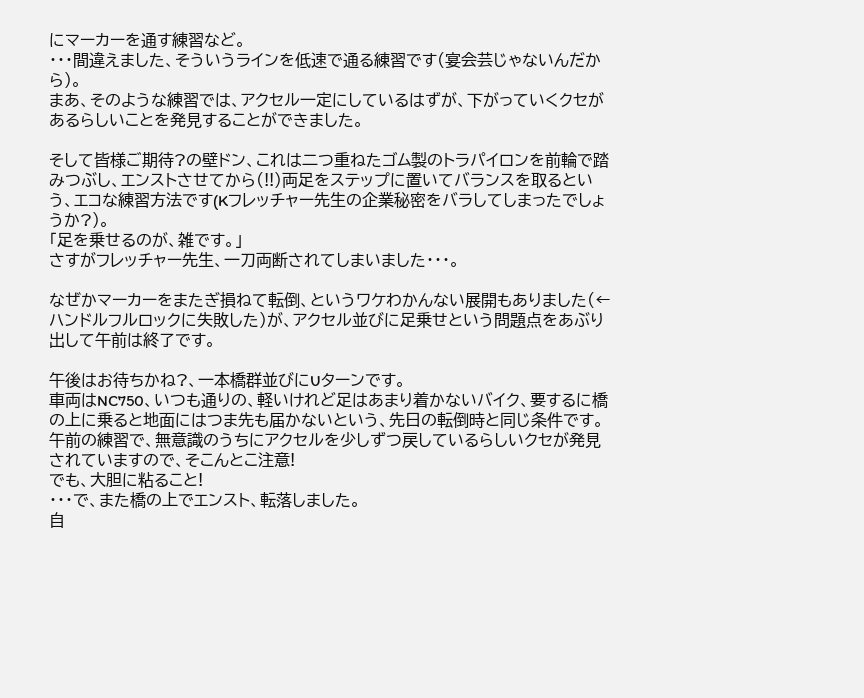にマーカーを通す練習など。
・・・間違えました、そういうラインを低速で通る練習です(宴会芸じゃないんだから)。
まあ、そのような練習では、アクセル一定にしているはずが、下がっていくクセがあるらしいことを発見することができました。

そして皆様ご期待?の壁ドン、これは二つ重ねたゴム製のトラパイロンを前輪で踏みつぶし、エンストさせてから(!!)両足をステップに置いてバランスを取るという、エコな練習方法です(Kフレッチャー先生の企業秘密をバラしてしまったでしょうか?)。
「足を乗せるのが、雑です。」
さすがフレッチャー先生、一刀両断されてしまいました・・・。

なぜかマーカーをまたぎ損ねて転倒、というワケわかんない展開もありました(←ハンドルフルロックに失敗した)が、アクセル並びに足乗せという問題点をあぶり出して午前は終了です。

午後はお待ちかね?、一本橋群並びにUターンです。
車両はNC750、いつも通りの、軽いけれど足はあまり着かないバイク、要するに橋の上に乗ると地面にはつま先も届かないという、先日の転倒時と同じ条件です。
午前の練習で、無意識のうちにアクセルを少しずつ戻しているらしいクセが発見されていますので、そこんとこ注意!
でも、大胆に粘ること!
・・・で、また橋の上でエンスト、転落しました。
自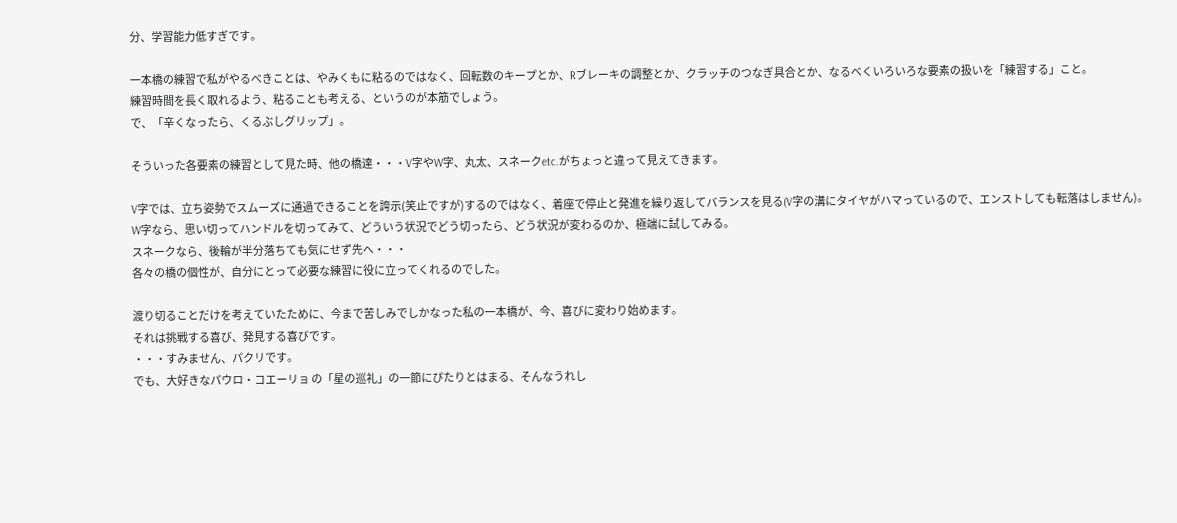分、学習能力低すぎです。

一本橋の練習で私がやるべきことは、やみくもに粘るのではなく、回転数のキープとか、Rブレーキの調整とか、クラッチのつなぎ具合とか、なるべくいろいろな要素の扱いを「練習する」こと。
練習時間を長く取れるよう、粘ることも考える、というのが本筋でしょう。
で、「辛くなったら、くるぶしグリップ」。

そういった各要素の練習として見た時、他の橋達・・・V字やW字、丸太、スネークetc.がちょっと違って見えてきます。

V字では、立ち姿勢でスムーズに通過できることを誇示(笑止ですが)するのではなく、着座で停止と発進を繰り返してバランスを見る(V字の溝にタイヤがハマっているので、エンストしても転落はしません)。
W字なら、思い切ってハンドルを切ってみて、どういう状況でどう切ったら、どう状況が変わるのか、極端に試してみる。
スネークなら、後輪が半分落ちても気にせず先へ・・・
各々の橋の個性が、自分にとって必要な練習に役に立ってくれるのでした。

渡り切ることだけを考えていたために、今まで苦しみでしかなった私の一本橋が、今、喜びに変わり始めます。
それは挑戦する喜び、発見する喜びです。
・・・すみません、パクリです。
でも、大好きなパウロ・コエーリョ の「星の巡礼」の一節にぴたりとはまる、そんなうれし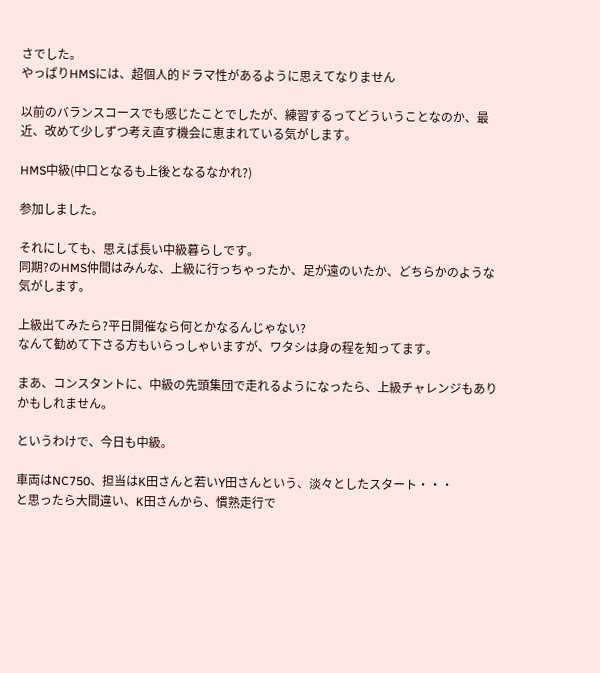さでした。
やっぱりHMSには、超個人的ドラマ性があるように思えてなりません

以前のバランスコースでも感じたことでしたが、練習するってどういうことなのか、最近、改めて少しずつ考え直す機会に恵まれている気がします。

HMS中級(中口となるも上後となるなかれ?)

参加しました。

それにしても、思えば長い中級暮らしです。
同期?のHMS仲間はみんな、上級に行っちゃったか、足が遠のいたか、どちらかのような気がします。

上級出てみたら?平日開催なら何とかなるんじゃない?
なんて勧めて下さる方もいらっしゃいますが、ワタシは身の程を知ってます。

まあ、コンスタントに、中級の先頭集団で走れるようになったら、上級チャレンジもありかもしれません。

というわけで、今日も中級。

車両はNC750、担当はK田さんと若いY田さんという、淡々としたスタート・・・
と思ったら大間違い、K田さんから、慣熟走行で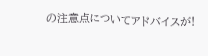の注意点についてアドバイスが!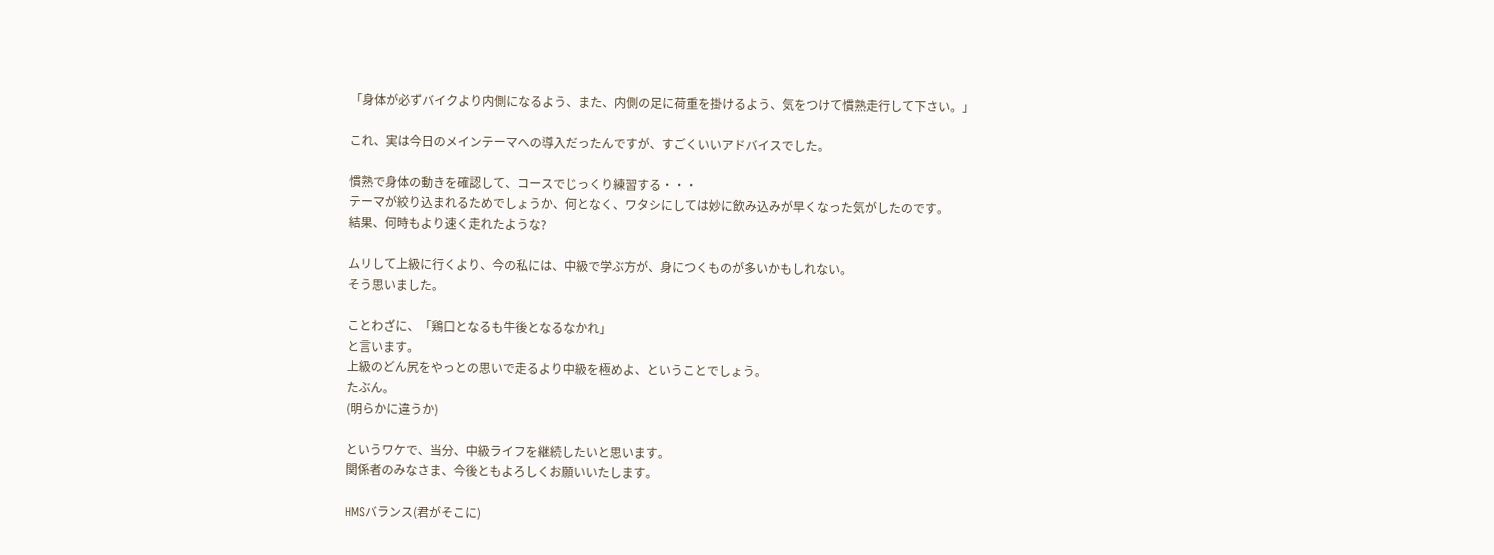「身体が必ずバイクより内側になるよう、また、内側の足に荷重を掛けるよう、気をつけて慣熟走行して下さい。」

これ、実は今日のメインテーマへの導入だったんですが、すごくいいアドバイスでした。

慣熟で身体の動きを確認して、コースでじっくり練習する・・・
テーマが絞り込まれるためでしょうか、何となく、ワタシにしては妙に飲み込みが早くなった気がしたのです。
結果、何時もより速く走れたような?

ムリして上級に行くより、今の私には、中級で学ぶ方が、身につくものが多いかもしれない。
そう思いました。

ことわざに、「鶏口となるも牛後となるなかれ」
と言います。
上級のどん尻をやっとの思いで走るより中級を極めよ、ということでしょう。
たぶん。
(明らかに違うか)

というワケで、当分、中級ライフを継続したいと思います。
関係者のみなさま、今後ともよろしくお願いいたします。

HMSバランス(君がそこに)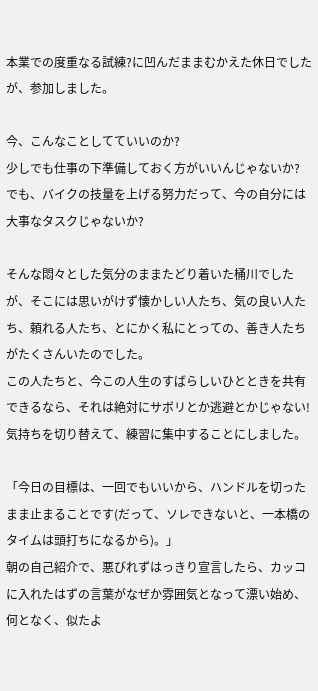本業での度重なる試練?に凹んだままむかえた休日でしたが、参加しました。

今、こんなことしてていいのか?
少しでも仕事の下準備しておく方がいいんじゃないか?
でも、バイクの技量を上げる努力だって、今の自分には大事なタスクじゃないか?

そんな悶々とした気分のままたどり着いた桶川でしたが、そこには思いがけず懐かしい人たち、気の良い人たち、頼れる人たち、とにかく私にとっての、善き人たちがたくさんいたのでした。
この人たちと、今この人生のすばらしいひとときを共有できるなら、それは絶対にサボリとか逃避とかじゃない!
気持ちを切り替えて、練習に集中することにしました。

「今日の目標は、一回でもいいから、ハンドルを切ったまま止まることです(だって、ソレできないと、一本橋のタイムは頭打ちになるから)。」
朝の自己紹介で、悪びれずはっきり宣言したら、カッコに入れたはずの言葉がなぜか雰囲気となって漂い始め、何となく、似たよ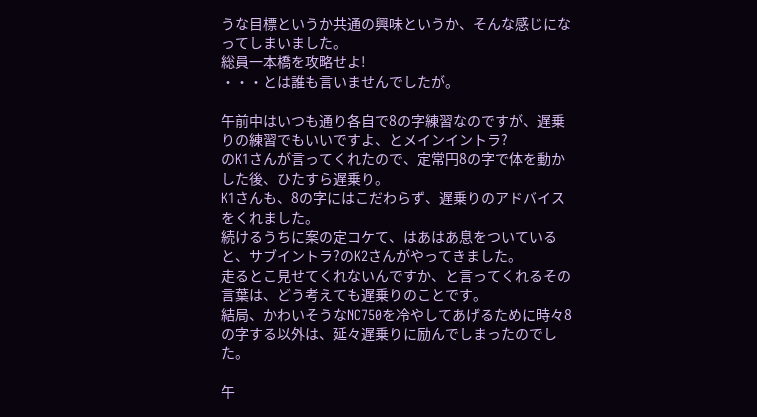うな目標というか共通の興味というか、そんな感じになってしまいました。
総員一本橋を攻略せよ!
・・・とは誰も言いませんでしたが。

午前中はいつも通り各自で8の字練習なのですが、遅乗りの練習でもいいですよ、とメインイントラ?
のK1さんが言ってくれたので、定常円8の字で体を動かした後、ひたすら遅乗り。
K1さんも、8の字にはこだわらず、遅乗りのアドバイスをくれました。
続けるうちに案の定コケて、はあはあ息をついていると、サブイントラ?のK2さんがやってきました。
走るとこ見せてくれないんですか、と言ってくれるその言葉は、どう考えても遅乗りのことです。
結局、かわいそうなNC750を冷やしてあげるために時々8の字する以外は、延々遅乗りに励んでしまったのでした。

午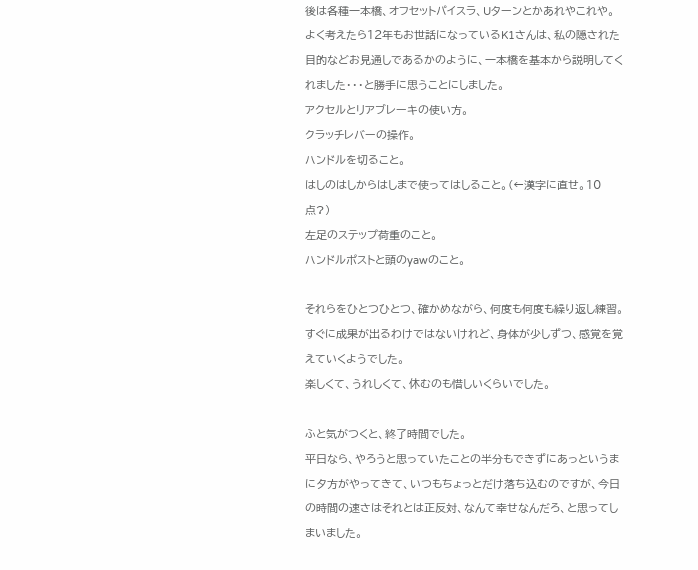後は各種一本橋、オフセットパイスラ、Uターンとかあれやこれや。
よく考えたら12年もお世話になっているK1さんは、私の隠された目的などお見通しであるかのように、一本橋を基本から説明してくれました・・・と勝手に思うことにしました。
アクセルとリアブレーキの使い方。
クラッチレバーの操作。
ハンドルを切ること。
はしのはしからはしまで使ってはしること。(←漢字に直せ。10点?)
左足のステップ荷重のこと。
ハンドルポストと頭のyawのこと。

それらをひとつひとつ、確かめながら、何度も何度も繰り返し練習。
すぐに成果が出るわけではないけれど、身体が少しずつ、感覚を覚えていくようでした。
楽しくて、うれしくて、休むのも惜しいくらいでした。

ふと気がつくと、終了時間でした。
平日なら、やろうと思っていたことの半分もできずにあっというまに夕方がやってきて、いつもちょっとだけ落ち込むのですが、今日の時間の速さはそれとは正反対、なんて幸せなんだろ、と思ってしまいました。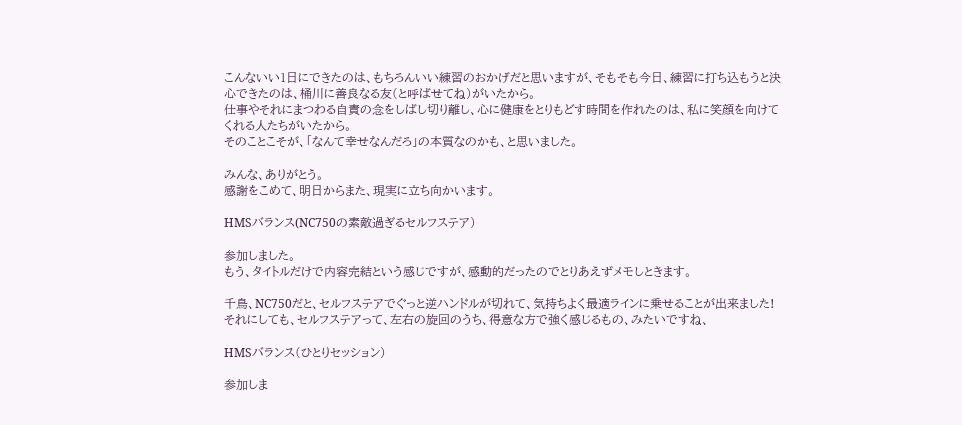こんないい1日にできたのは、もちろんいい練習のおかげだと思いますが、そもそも今日、練習に打ち込もうと決心できたのは、桶川に善良なる友(と呼ばせてね)がいたから。
仕事やそれにまつわる自責の念をしばし切り離し、心に健康をとりもどす時間を作れたのは、私に笑顔を向けてくれる人たちがいたから。
そのことこそが、「なんて幸せなんだろ」の本質なのかも、と思いました。

みんな、ありがとう。
感謝をこめて、明日からまた、現実に立ち向かいます。

HMSバランス(NC750の素敵過ぎるセルフステア)

参加しました。
もう、タイトルだけで内容完結という感じですが、感動的だったのでとりあえずメモしときます。

千鳥、NC750だと、セルフステアでぐっと逆ハンドルが切れて、気持ちよく最適ラインに乗せることが出来ました!
それにしても、セルフステアって、左右の旋回のうち、得意な方で強く感じるもの、みたいですね、

HMSバランス(ひとりセッション)

参加しま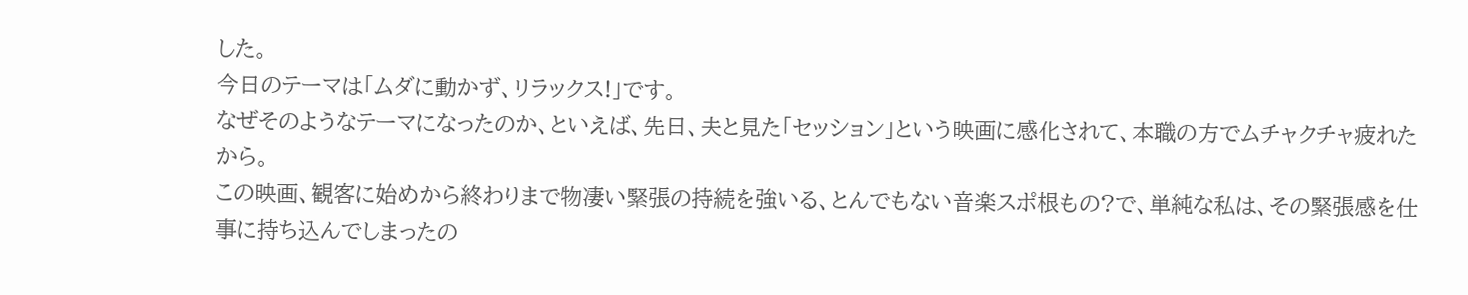した。
今日のテーマは「ムダに動かず、リラックス!」です。
なぜそのようなテーマになったのか、といえば、先日、夫と見た「セッション」という映画に感化されて、本職の方でムチャクチャ疲れたから。
この映画、観客に始めから終わりまで物凄い緊張の持続を強いる、とんでもない音楽スポ根もの?で、単純な私は、その緊張感を仕事に持ち込んでしまったの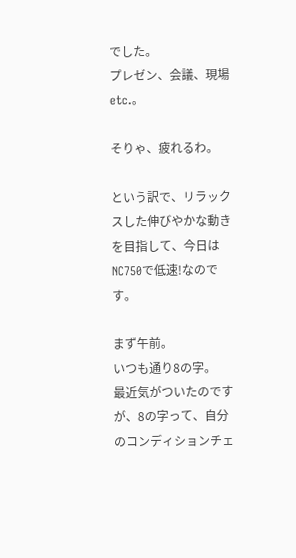でした。
プレゼン、会議、現場etc.。

そりゃ、疲れるわ。

という訳で、リラックスした伸びやかな動きを目指して、今日はNC750で低速!なのです。

まず午前。
いつも通り8の字。
最近気がついたのですが、8の字って、自分のコンディションチェ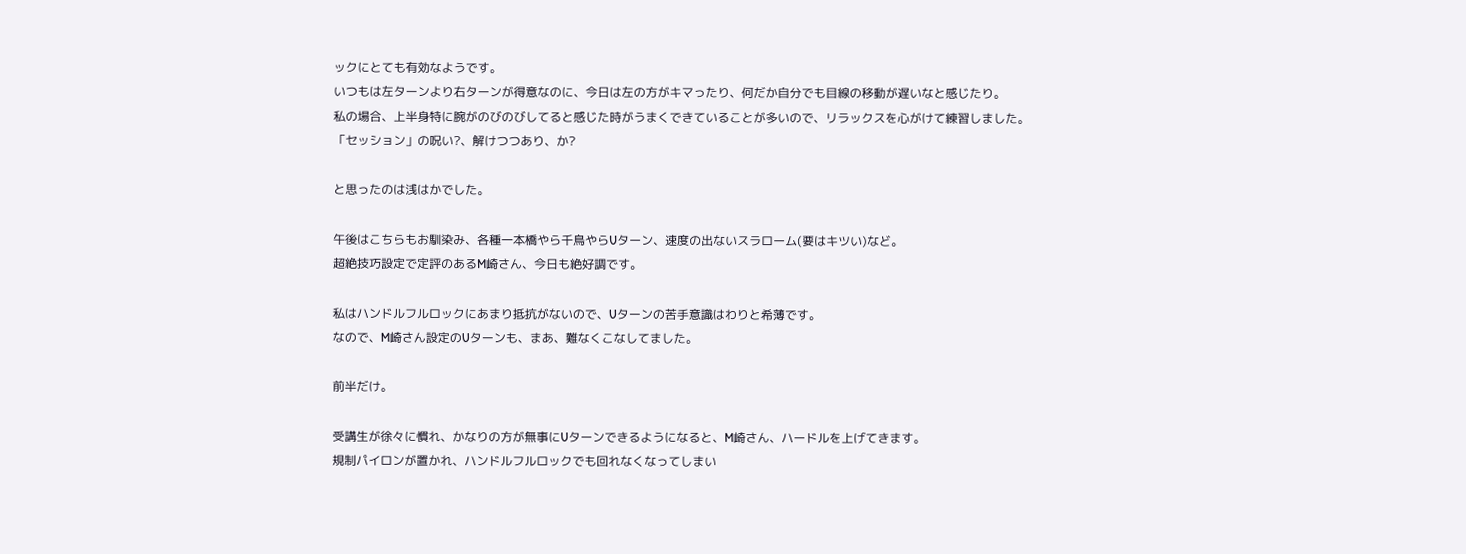ックにとても有効なようです。
いつもは左ターンより右ターンが得意なのに、今日は左の方がキマったり、何だか自分でも目線の移動が遅いなと感じたり。
私の場合、上半身特に腕がのびのびしてると感じた時がうまくできていることが多いので、リラックスを心がけて練習しました。
「セッション」の呪い?、解けつつあり、か?

と思ったのは浅はかでした。

午後はこちらもお馴染み、各種一本橋やら千鳥やらUターン、速度の出ないスラローム(要はキツい)など。
超絶技巧設定で定評のあるM崎さん、今日も絶好調です。

私はハンドルフルロックにあまり抵抗がないので、Uターンの苦手意識はわりと希薄です。
なので、M崎さん設定のUターンも、まあ、難なくこなしてました。

前半だけ。

受講生が徐々に慣れ、かなりの方が無事にUターンできるようになると、M崎さん、ハードルを上げてきます。
規制パイロンが置かれ、ハンドルフルロックでも回れなくなってしまい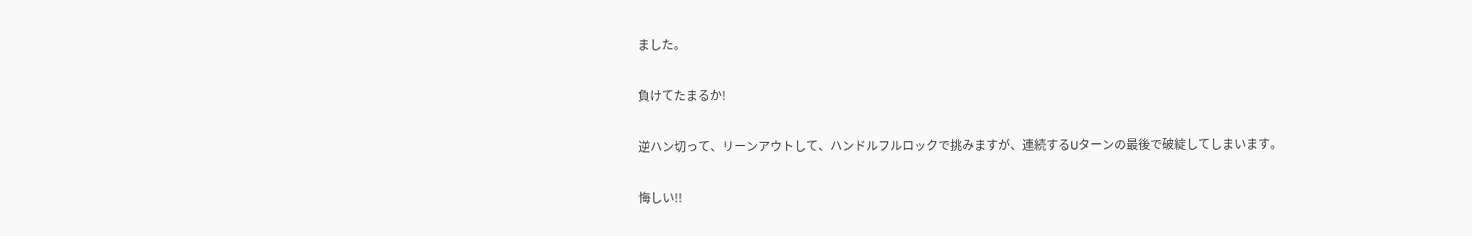ました。

負けてたまるか!

逆ハン切って、リーンアウトして、ハンドルフルロックで挑みますが、連続するUターンの最後で破綻してしまいます。

悔しい!!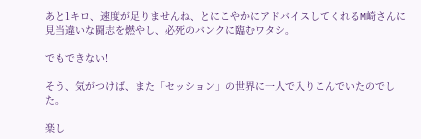あと1キロ、速度が足りませんね、とにこやかにアドバイスしてくれるM崎さんに見当違いな闘志を燃やし、必死のバンクに臨むワタシ。

でもできない!

そう、気がつけば、また「セッション」の世界に一人で入りこんでいたのでした。

楽し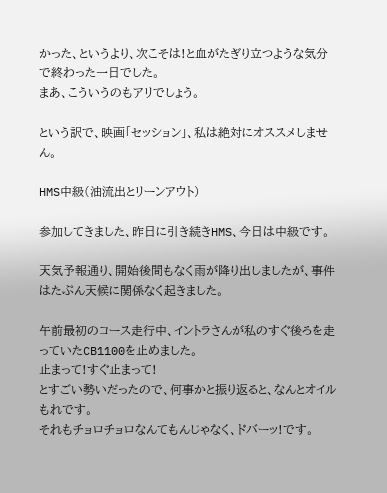かった、というより、次こそは!と血がたぎり立つような気分で終わった一日でした。
まあ、こういうのもアリでしょう。

という訳で、映画「セッション」、私は絶対にオススメしません。

HMS中級(油流出とリーンアウト)

参加してきました、昨日に引き続きHMS、今日は中級です。

天気予報通り、開始後間もなく雨が降り出しましたが、事件はたぷん天候に関係なく起きました。

午前最初のコース走行中、イントラさんが私のすぐ後ろを走っていたCB1100を止めました。
止まって!すぐ止まって!
とすごい勢いだったので、何事かと振り返ると、なんとオイルもれです。
それもチョロチョロなんてもんじゃなく、ドバーッ!です。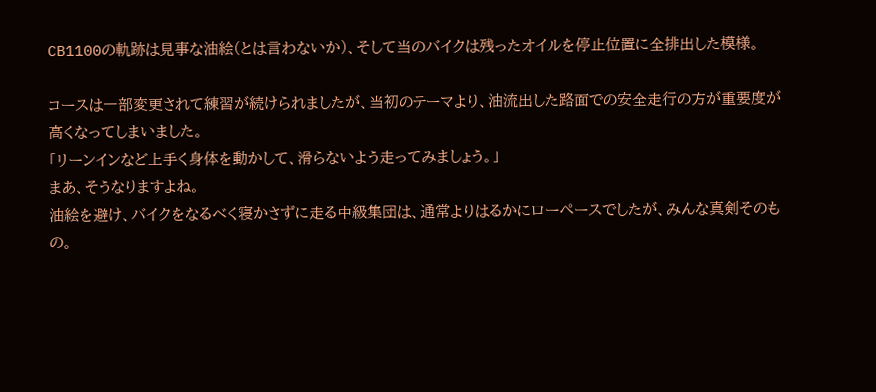CB1100の軌跡は見事な油絵(とは言わないか)、そして当のバイクは残ったオイルを停止位置に全排出した模様。

コースは一部変更されて練習が続けられましたが、当初のテーマより、油流出した路面での安全走行の方が重要度が高くなってしまいました。
「リーンインなど上手く身体を動かして、滑らないよう走ってみましょう。」
まあ、そうなりますよね。
油絵を避け、バイクをなるべく寝かさずに走る中級集団は、通常よりはるかにローペースでしたが、みんな真剣そのもの。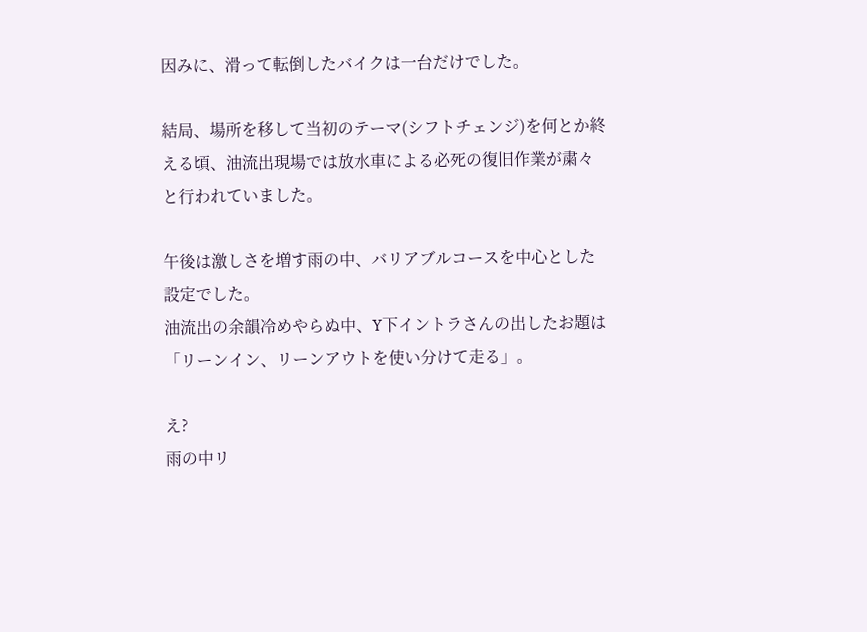因みに、滑って転倒したバイクは一台だけでした。

結局、場所を移して当初のテーマ(シフトチェンジ)を何とか終える頃、油流出現場では放水車による必死の復旧作業が粛々と行われていました。

午後は激しさを増す雨の中、バリアブルコースを中心とした設定でした。
油流出の余韻冷めやらぬ中、Y下イントラさんの出したお題は「リーンイン、リーンアウトを使い分けて走る」。

え?
雨の中リ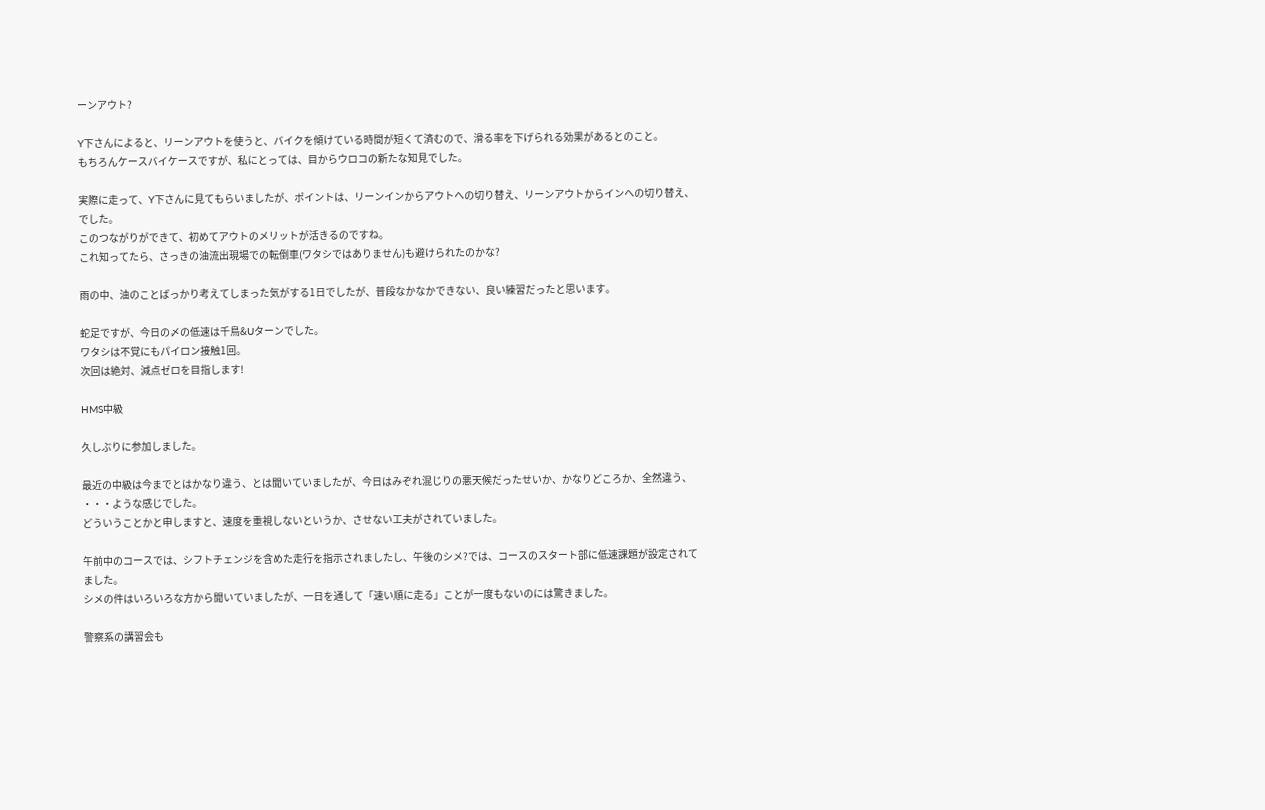ーンアウト?

Y下さんによると、リーンアウトを使うと、バイクを傾けている時間が短くて済むので、滑る率を下げられる効果があるとのこと。
もちろんケースバイケースですが、私にとっては、目からウロコの新たな知見でした。

実際に走って、Y下さんに見てもらいましたが、ポイントは、リーンインからアウトへの切り替え、リーンアウトからインへの切り替え、でした。
このつながりができて、初めてアウトのメリットが活きるのですね。
これ知ってたら、さっきの油流出現場での転倒車(ワタシではありません)も避けられたのかな?

雨の中、油のことばっかり考えてしまった気がする1日でしたが、普段なかなかできない、良い練習だったと思います。

蛇足ですが、今日の〆の低速は千鳥&Uターンでした。
ワタシは不覚にもパイロン接触1回。
次回は絶対、減点ゼロを目指します!

HMS中級

久しぶりに参加しました。

最近の中級は今までとはかなり違う、とは聞いていましたが、今日はみぞれ混じりの悪天候だったせいか、かなりどころか、全然違う、
・・・ような感じでした。
どういうことかと申しますと、速度を重視しないというか、させない工夫がされていました。

午前中のコースでは、シフトチェンジを含めた走行を指示されましたし、午後のシメ?では、コースのスタート部に低速課題が設定されてました。
シメの件はいろいろな方から聞いていましたが、一日を通して「速い順に走る」ことが一度もないのには驚きました。

警察系の講習会も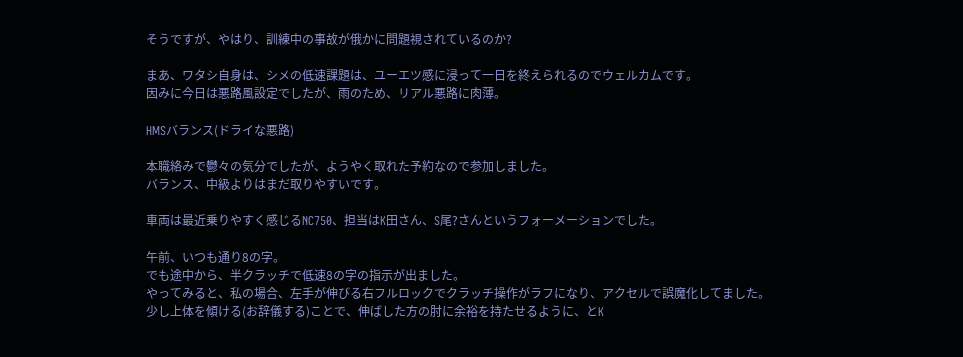そうですが、やはり、訓練中の事故が俄かに問題視されているのか?

まあ、ワタシ自身は、シメの低速課題は、ユーエツ感に浸って一日を終えられるのでウェルカムです。
因みに今日は悪路風設定でしたが、雨のため、リアル悪路に肉薄。

HMSバランス(ドライな悪路)

本職絡みで鬱々の気分でしたが、ようやく取れた予約なので参加しました。
バランス、中級よりはまだ取りやすいです。

車両は最近乗りやすく感じるNC750、担当はK田さん、S尾?さんというフォーメーションでした。

午前、いつも通り8の字。
でも途中から、半クラッチで低速8の字の指示が出ました。
やってみると、私の場合、左手が伸びる右フルロックでクラッチ操作がラフになり、アクセルで誤魔化してました。
少し上体を傾ける(お辞儀する)ことで、伸ばした方の肘に余裕を持たせるように、とK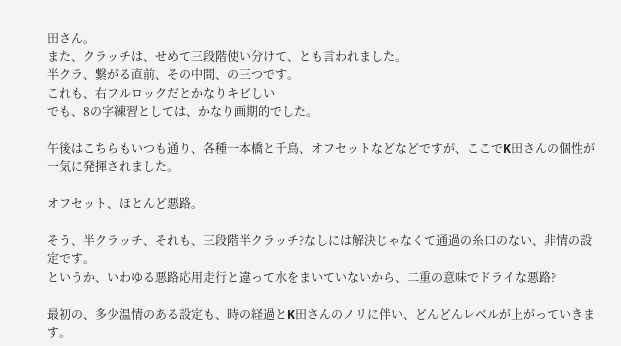田さん。
また、クラッチは、せめて三段階使い分けて、とも言われました。
半クラ、繋がる直前、その中間、の三つです。
これも、右フルロックだとかなりキビしい
でも、8の字練習としては、かなり画期的でした。

午後はこちらもいつも通り、各種一本橋と千鳥、オフセットなどなどですが、ここでK田さんの個性が一気に発揮されました。

オフセット、ほとんど悪路。

そう、半クラッチ、それも、三段階半クラッチ?なしには解決じゃなくて通過の糸口のない、非情の設定です。
というか、いわゆる悪路応用走行と違って水をまいていないから、二重の意味でドライな悪路?

最初の、多少温情のある設定も、時の経過とK田さんのノリに伴い、どんどんレベルが上がっていきます。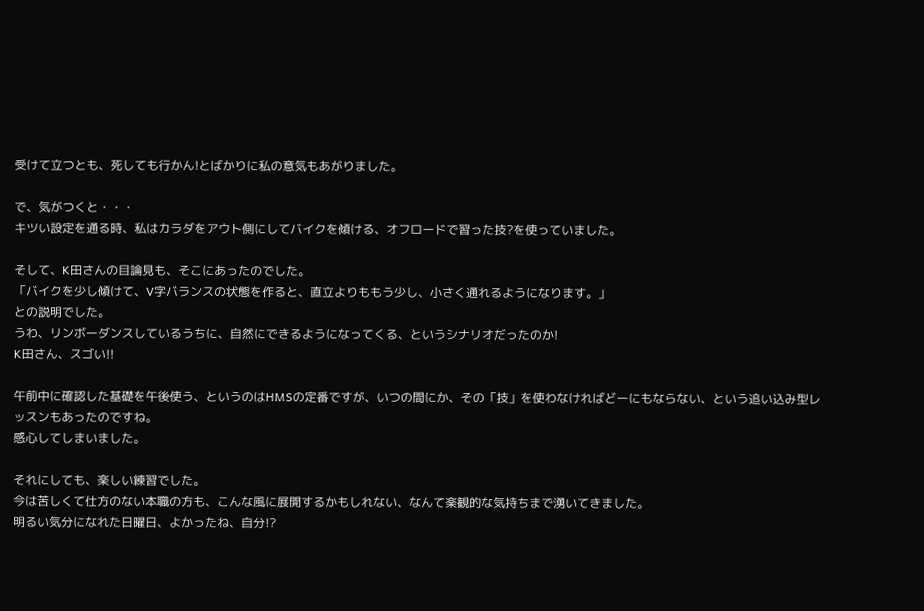受けて立つとも、死しても行かん!とばかりに私の意気もあがりました。

で、気がつくと・・・
キツい設定を通る時、私はカラダをアウト側にしてバイクを傾ける、オフロードで習った技?を使っていました。

そして、K田さんの目論見も、そこにあったのでした。
「バイクを少し傾けて、V字バランスの状態を作ると、直立よりももう少し、小さく通れるようになります。」
との説明でした。
うわ、リンボーダンスしているうちに、自然にできるようになってくる、というシナリオだったのか!
K田さん、スゴい!!

午前中に確認した基礎を午後使う、というのはHMSの定番ですが、いつの間にか、その「技」を使わなければどーにもならない、という追い込み型レッスンもあったのですね。
感心してしまいました。

それにしても、楽しい練習でした。
今は苦しくて仕方のない本職の方も、こんな風に展開するかもしれない、なんて楽観的な気持ちまで湧いてきました。
明るい気分になれた日曜日、よかったね、自分!?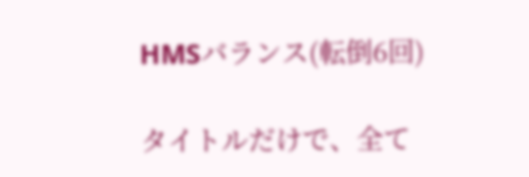HMSバランス(転倒6回)

タイトルだけで、全て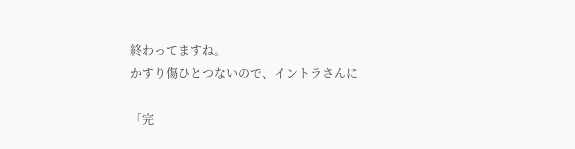終わってますね。
かすり傷ひとつないので、イントラさんに

「完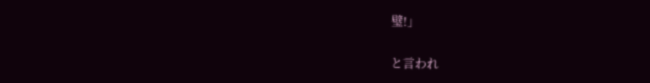璧!」

と言われ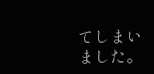てしまいました。